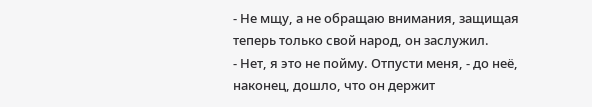- Не мщу, а не обращаю внимания, защищая теперь только свой народ, он заслужил.
- Нет, я это не пойму. Отпусти меня, - до неё, наконец, дошло, что он держит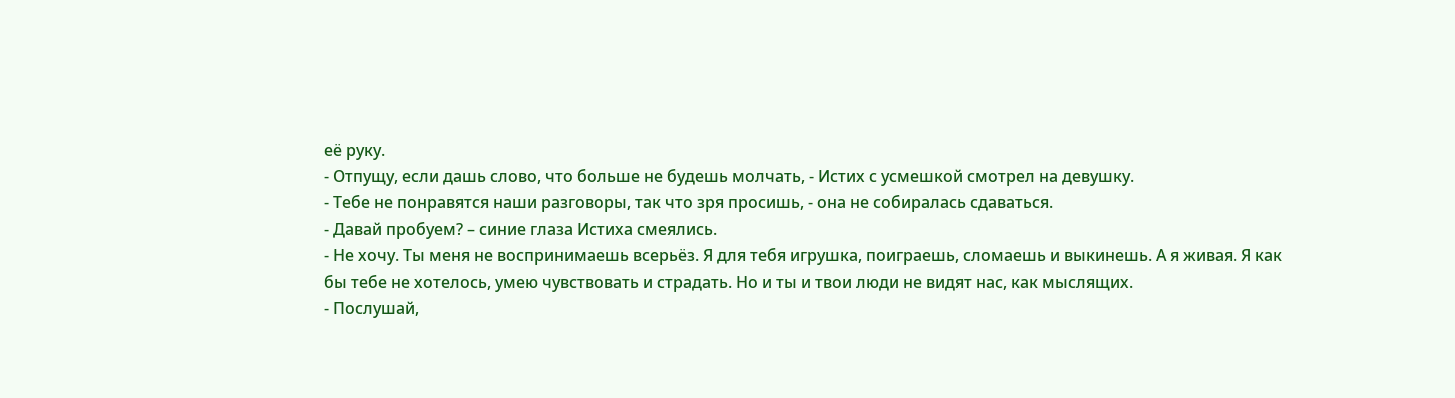её руку.
- Отпущу, если дашь слово, что больше не будешь молчать, - Истих с усмешкой смотрел на девушку.
- Тебе не понравятся наши разговоры, так что зря просишь, - она не собиралась сдаваться.
- Давай пробуем? – синие глаза Истиха смеялись.
- Не хочу. Ты меня не воспринимаешь всерьёз. Я для тебя игрушка, поиграешь, сломаешь и выкинешь. А я живая. Я как бы тебе не хотелось, умею чувствовать и страдать. Но и ты и твои люди не видят нас, как мыслящих.
- Послушай,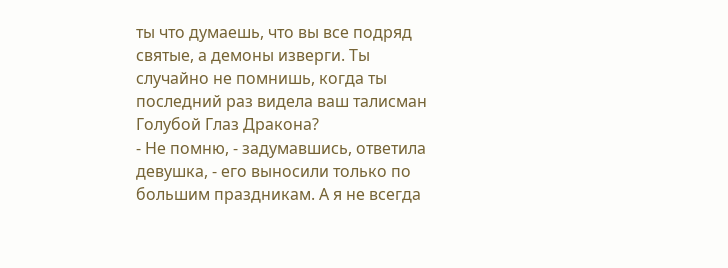ты что думаешь, что вы все подряд святые, а демоны изверги. Ты случайно не помнишь, когда ты последний раз видела ваш талисман Голубой Глаз Дракона?
- Не помню, - задумавшись, ответила девушка, - его выносили только по большим праздникам. А я не всегда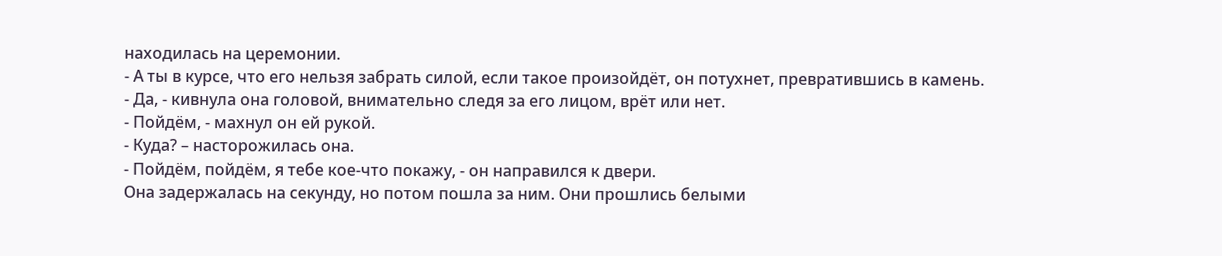находилась на церемонии.
- А ты в курсе, что его нельзя забрать силой, если такое произойдёт, он потухнет, превратившись в камень.
- Да, - кивнула она головой, внимательно следя за его лицом, врёт или нет.
- Пойдём, - махнул он ей рукой.
- Куда? – насторожилась она.
- Пойдём, пойдём, я тебе кое-что покажу, - он направился к двери.
Она задержалась на секунду, но потом пошла за ним. Они прошлись белыми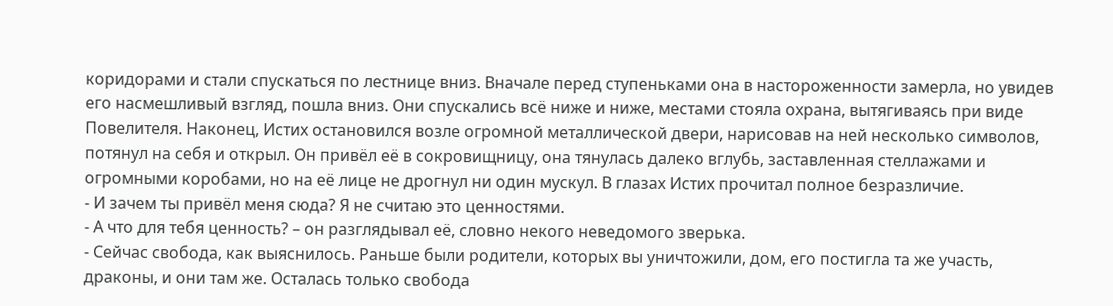коридорами и стали спускаться по лестнице вниз. Вначале перед ступеньками она в настороженности замерла, но увидев его насмешливый взгляд, пошла вниз. Они спускались всё ниже и ниже, местами стояла охрана, вытягиваясь при виде Повелителя. Наконец, Истих остановился возле огромной металлической двери, нарисовав на ней несколько символов, потянул на себя и открыл. Он привёл её в сокровищницу, она тянулась далеко вглубь, заставленная стеллажами и огромными коробами, но на её лице не дрогнул ни один мускул. В глазах Истих прочитал полное безразличие.
- И зачем ты привёл меня сюда? Я не считаю это ценностями.
- А что для тебя ценность? – он разглядывал её, словно некого неведомого зверька.
- Сейчас свобода, как выяснилось. Раньше были родители, которых вы уничтожили, дом, его постигла та же участь, драконы, и они там же. Осталась только свобода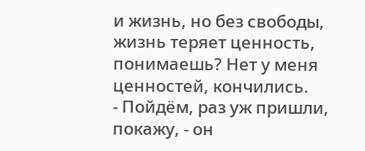и жизнь, но без свободы, жизнь теряет ценность, понимаешь? Нет у меня ценностей, кончились.
- Пойдём, раз уж пришли, покажу, - он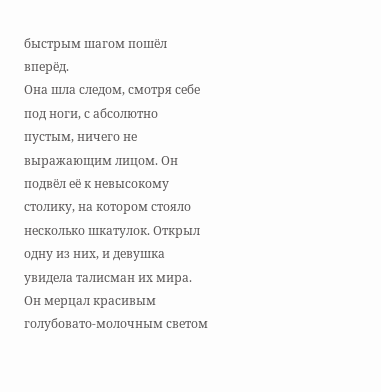быстрым шагом пошёл вперёд.
Она шла следом, смотря себе под ноги, с абсолютно пустым, ничего не выражающим лицом. Он подвёл её к невысокому столику, на котором стояло несколько шкатулок. Открыл одну из них, и девушка увидела талисман их мира. Он мерцал красивым голубовато-молочным светом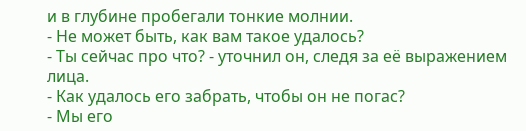и в глубине пробегали тонкие молнии.
- Не может быть, как вам такое удалось?
- Ты сейчас про что? - уточнил он, следя за её выражением лица.
- Как удалось его забрать, чтобы он не погас?
- Мы его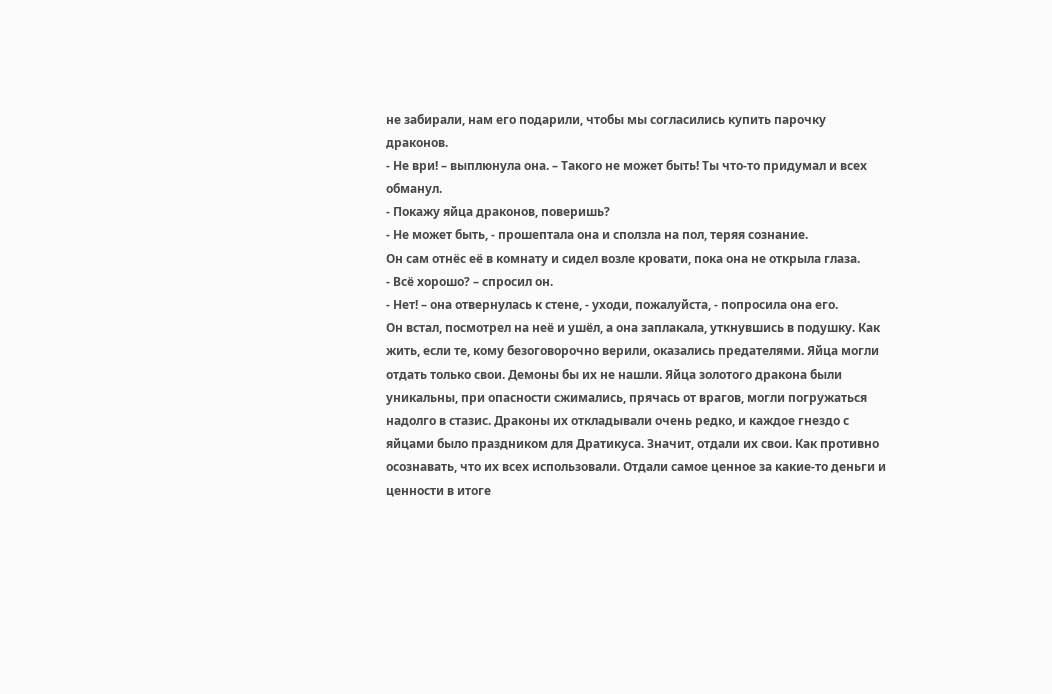не забирали, нам его подарили, чтобы мы согласились купить парочку драконов.
- Не ври! – выплюнула она. – Такого не может быть! Ты что-то придумал и всех обманул.
- Покажу яйца драконов, поверишь?
- Не может быть, - прошептала она и сползла на пол, теряя сознание.
Он сам отнёс её в комнату и сидел возле кровати, пока она не открыла глаза.
- Всё хорошо? – спросил он.
- Нет! – она отвернулась к стене, - уходи, пожалуйста, - попросила она его.
Он встал, посмотрел на неё и ушёл, а она заплакала, уткнувшись в подушку. Как жить, если те, кому безоговорочно верили, оказались предателями. Яйца могли отдать только свои. Демоны бы их не нашли. Яйца золотого дракона были уникальны, при опасности сжимались, прячась от врагов, могли погружаться надолго в стазис. Драконы их откладывали очень редко, и каждое гнездо с яйцами было праздником для Дратикуса. Значит, отдали их свои. Как противно осознавать, что их всех использовали. Отдали самое ценное за какие-то деньги и ценности в итоге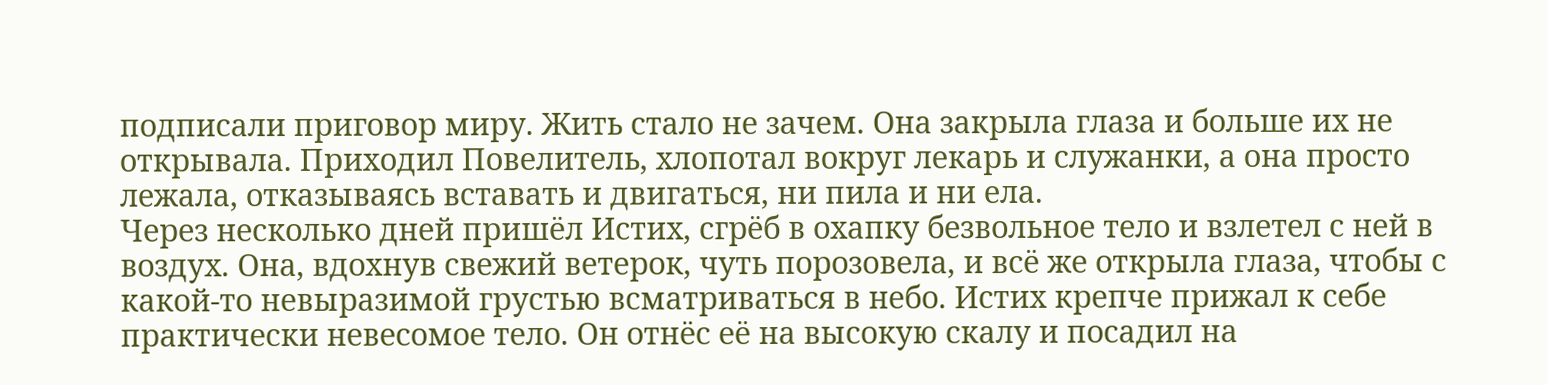подписали приговор миру. Жить стало не зачем. Она закрыла глаза и больше их не открывала. Приходил Повелитель, хлопотал вокруг лекарь и служанки, а она просто лежала, отказываясь вставать и двигаться, ни пила и ни ела.
Через несколько дней пришёл Истих, сгрёб в охапку безвольное тело и взлетел с ней в воздух. Она, вдохнув свежий ветерок, чуть порозовела, и всё же открыла глаза, чтобы с какой-то невыразимой грустью всматриваться в небо. Истих крепче прижал к себе практически невесомое тело. Он отнёс её на высокую скалу и посадил на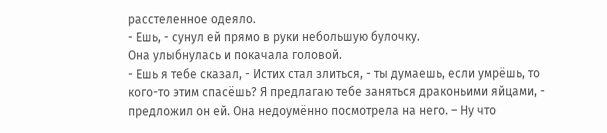расстеленное одеяло.
- Ешь, - сунул ей прямо в руки небольшую булочку.
Она улыбнулась и покачала головой.
- Ешь я тебе сказал, - Истих стал злиться, - ты думаешь, если умрёшь, то кого-то этим спасёшь? Я предлагаю тебе заняться драконьими яйцами, - предложил он ей. Она недоумённо посмотрела на него. – Ну что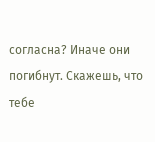согласна? Иначе они погибнут. Скажешь, что тебе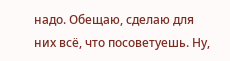надо. Обещаю, сделаю для них всё, что посоветуешь. Ну,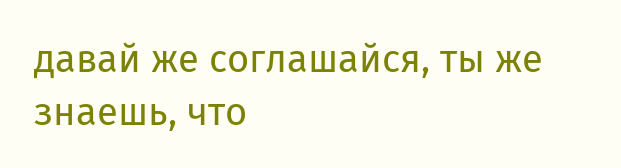давай же соглашайся, ты же знаешь, что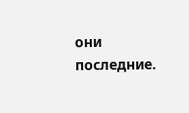они последние.